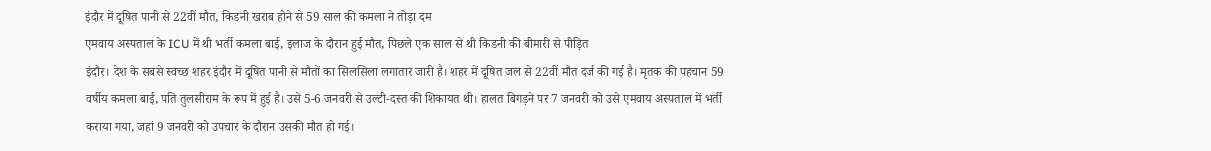इंदौर में दूषित पानी से 22वीं मौत, किडनी खराब होने से 59 साल की कमला ने तोड़ा दम
एमवाय अस्पताल के ICU में थी भर्ती कमला बाई, इलाज के दौरान हुई मौत, पिछले एक साल से थी किडनी की बीमारी से पीड़ित
इंदौर। देश के सबसे स्वच्छ शहर इंदौर में दूषित पानी से मौतों का सिलसिला लगातार जारी है। शहर में दूषित जल से 22वीं मौत दर्ज की गई है। मृतक की पहचान 59 वर्षीय कमला बाई, पति तुलसीराम के रूप में हुई है। उसे 5-6 जनवरी से उल्टी-दस्त की शिकायत थी। हालत बिगड़ने पर 7 जनवरी को उसे एमवाय अस्पताल में भर्ती कराया गया, जहां 9 जनवरी को उपचार के दौरान उसकी मौत हो गई।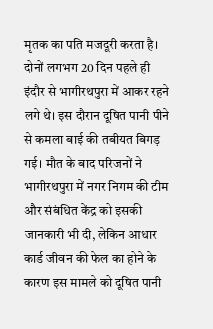मृतक का पति मजदूरी करता है। दोनों लगभग 20 दिन पहले ही इंदौर से भागीरथपुरा में आकर रहने लगे थे। इस दौरान दूषित पानी पीने से कमला बाई की तबीयत बिगड़ गई। मौत के बाद परिजनों ने भागीरथपुरा में नगर निगम की टीम और संबंधित केंद्र को इसकी जानकारी भी दी, लेकिन आधार कार्ड जीवन की फेल का होने के कारण इस मामले को दूषित पानी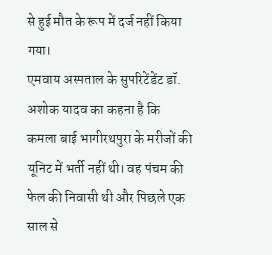से हुई मौत के रूप में दर्ज नहीं किया गया।
एमवाय अस्पताल के सुपरिटेंडेंट डॉ. अशोक यादव का कहना है कि कमला बाई भागीरथपुरा के मरीजों की यूनिट में भर्ती नहीं थी। वह पंचम की फेल की निवासी थी और पिछले एक साल से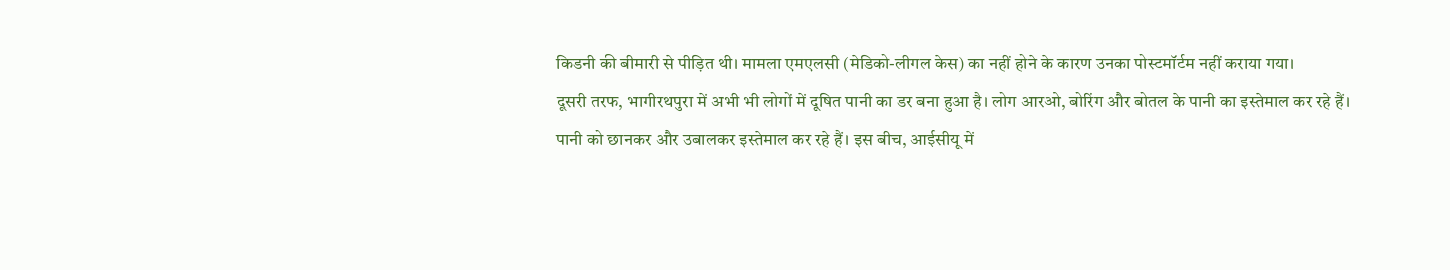किडनी की बीमारी से पीड़ित थी। मामला एमएलसी (मेडिको-लीगल केस) का नहीं होने के कारण उनका पोस्टमॉर्टम नहीं कराया गया।
दूसरी तरफ, भागीरथपुरा में अभी भी लोगों में दूषित पानी का डर बना हुआ है। लोग आरओ, बोरिंग और बोतल के पानी का इस्तेमाल कर रहे हैं। पानी को छानकर और उबालकर इस्तेमाल कर रहे हैं। इस बीच, आईसीयू में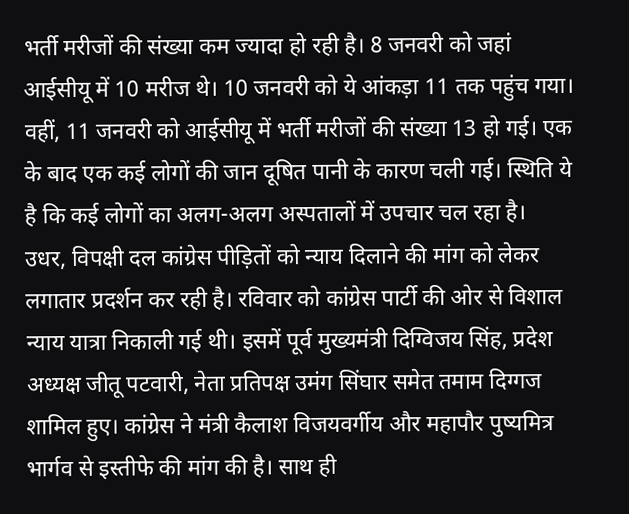भर्ती मरीजों की संख्या कम ज्यादा हो रही है। 8 जनवरी को जहां आईसीयू में 10 मरीज थे। 10 जनवरी को ये आंकड़ा 11 तक पहुंच गया। वहीं, 11 जनवरी को आईसीयू में भर्ती मरीजों की संख्या 13 हो गई। एक के बाद एक कई लोगों की जान दूषित पानी के कारण चली गई। स्थिति ये है कि कई लोगों का अलग-अलग अस्पतालों में उपचार चल रहा है।
उधर, विपक्षी दल कांग्रेस पीड़ितों को न्याय दिलाने की मांग को लेकर लगातार प्रदर्शन कर रही है। रविवार को कांग्रेस पार्टी की ओर से विशाल न्याय यात्रा निकाली गई थी। इसमें पूर्व मुख्यमंत्री दिग्विजय सिंह, प्रदेश अध्यक्ष जीतू पटवारी, नेता प्रतिपक्ष उमंग सिंघार समेत तमाम दिग्गज शामिल हुए। कांग्रेस ने मंत्री कैलाश विजयवर्गीय और महापौर पुष्यमित्र भार्गव से इस्तीफे की मांग की है। साथ ही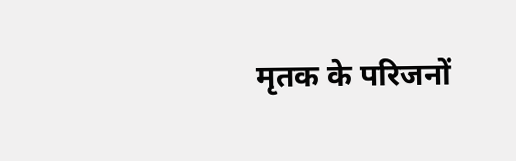मृतक के परिजनों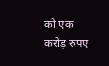को एक करोड़ रुपए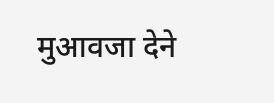मुआवजा देने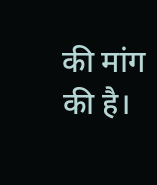की मांग की है।